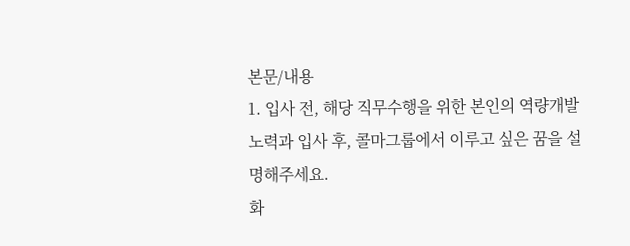본문/내용
1. 입사 전, 해당 직무수행을 위한 본인의 역량개발 노력과 입사 후, 콜마그룹에서 이루고 싶은 꿈을 설명해주세요.
화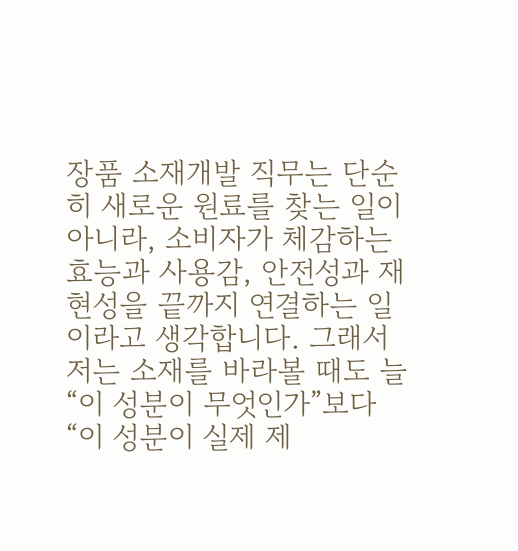장품 소재개발 직무는 단순히 새로운 원료를 찾는 일이 아니라, 소비자가 체감하는 효능과 사용감, 안전성과 재현성을 끝까지 연결하는 일이라고 생각합니다. 그래서 저는 소재를 바라볼 때도 늘 “이 성분이 무엇인가”보다 “이 성분이 실제 제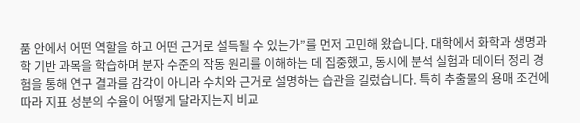품 안에서 어떤 역할을 하고 어떤 근거로 설득될 수 있는가”를 먼저 고민해 왔습니다. 대학에서 화학과 생명과학 기반 과목을 학습하며 분자 수준의 작동 원리를 이해하는 데 집중했고, 동시에 분석 실험과 데이터 정리 경험을 통해 연구 결과를 감각이 아니라 수치와 근거로 설명하는 습관을 길렀습니다. 특히 추출물의 용매 조건에 따라 지표 성분의 수율이 어떻게 달라지는지 비교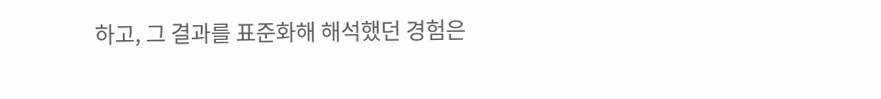하고, 그 결과를 표준화해 해석했던 경험은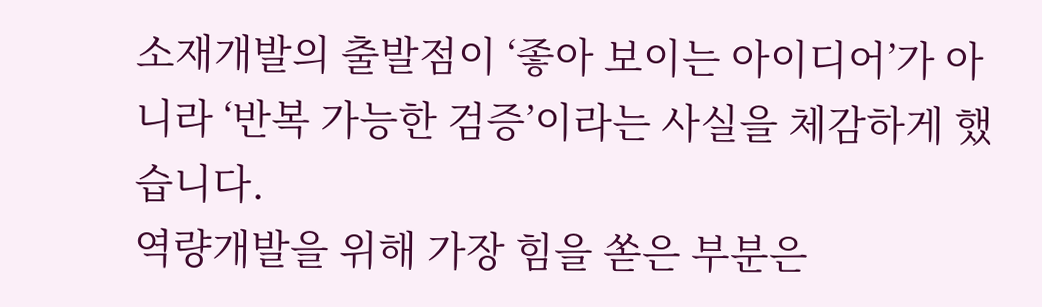소재개발의 출발점이 ‘좋아 보이는 아이디어’가 아니라 ‘반복 가능한 검증’이라는 사실을 체감하게 했습니다.
역량개발을 위해 가장 힘을 쏟은 부분은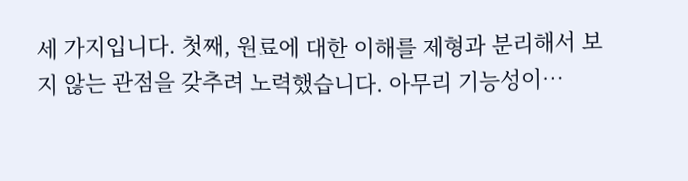세 가지입니다. 첫째, 원료에 대한 이해를 제형과 분리해서 보지 않는 관점을 갖추려 노력했습니다. 아무리 기능성이…